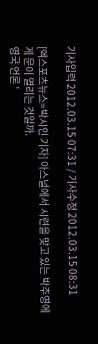기사입력 2012.03.15 07:31 / 기사수정 2012.03.15 08:31

[엑스포츠뉴스=박시인 기자] 아스널에서 시련을 맞고 있는 박주영에게 문이 열리는 것일까.
영국 언론 '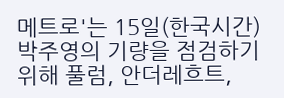메트로'는 15일(한국시간) 박주영의 기량을 점검하기 위해 풀럼, 안더레흐트,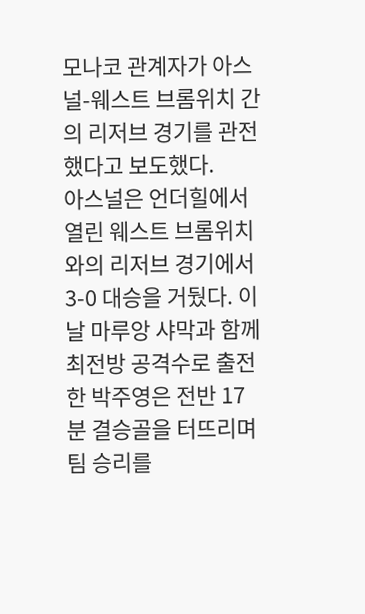모나코 관계자가 아스널-웨스트 브롬위치 간의 리저브 경기를 관전했다고 보도했다.
아스널은 언더힐에서 열린 웨스트 브롬위치와의 리저브 경기에서 3-0 대승을 거뒀다. 이날 마루앙 샤막과 함께 최전방 공격수로 출전한 박주영은 전반 17분 결승골을 터뜨리며 팀 승리를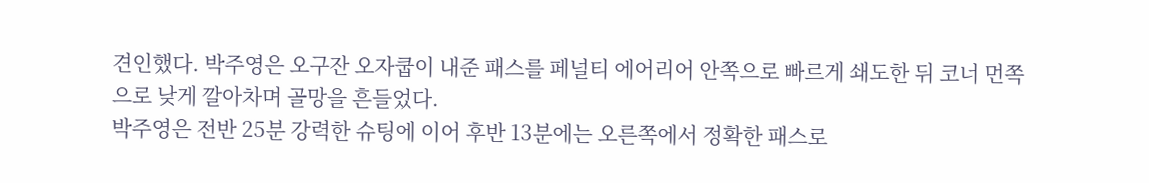견인했다. 박주영은 오구잔 오자쿱이 내준 패스를 페널티 에어리어 안쪽으로 빠르게 쇄도한 뒤 코너 먼쪽으로 낮게 깔아차며 골망을 흔들었다.
박주영은 전반 25분 강력한 슈팅에 이어 후반 13분에는 오른쪽에서 정확한 패스로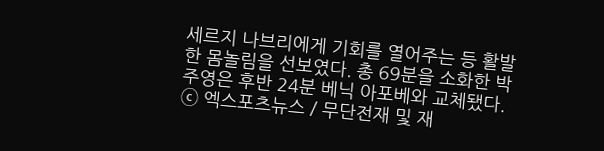세르지 나브리에게 기회를 열어주는 등 활발한 몸놀림을 선보였다. 총 69분을 소화한 박주영은 후반 24분 베닉 아포베와 교체됐다.
ⓒ 엑스포츠뉴스 / 무단전재 및 재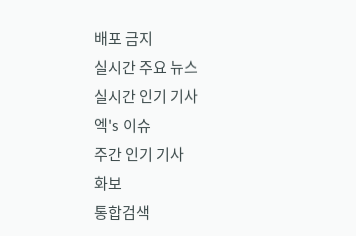배포 금지
실시간 주요 뉴스
실시간 인기 기사
엑's 이슈
주간 인기 기사
화보
통합검색